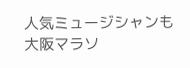人気ミュージシャンも大阪マラソ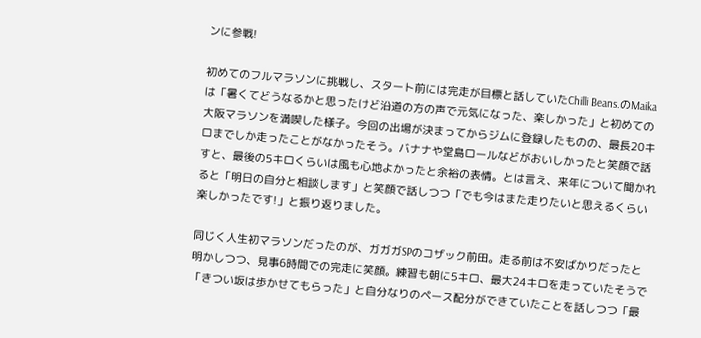ンに参戦!

初めてのフルマラソンに挑戦し、スタート前には完走が目標と話していたChilli Beans.のMaikaは「暑くてどうなるかと思ったけど沿道の方の声で元気になった、楽しかった」と初めての大阪マラソンを満喫した様子。今回の出場が決まってからジムに登録したものの、最長20キロまでしか走ったことがなかったそう。バナナや堂島ロールなどがおいしかったと笑顔で話すと、最後の5キロくらいは風も心地よかったと余裕の表情。とは言え、来年について聞かれると「明日の自分と相談します」と笑顔で話しつつ「でも今はまた走りたいと思えるくらい楽しかったです!」と振り返りました。

同じく人生初マラソンだったのが、ガガガSPのコザック前田。走る前は不安ばかりだったと明かしつつ、見事6時間での完走に笑顔。練習も朝に5キロ、最大24キロを走っていたそうで「きつい坂は歩かせてもらった」と自分なりのペース配分ができていたことを話しつつ「最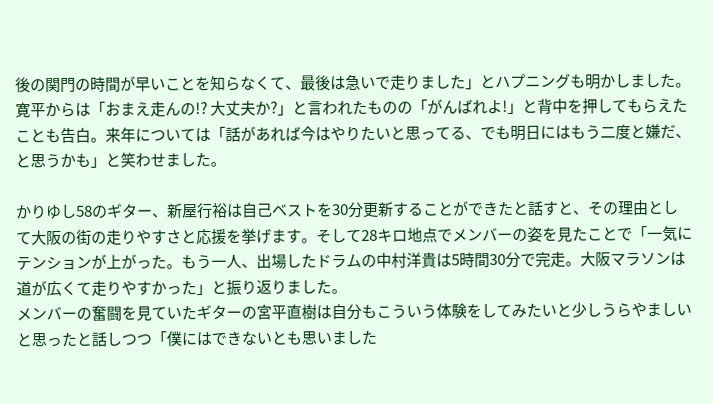後の関門の時間が早いことを知らなくて、最後は急いで走りました」とハプニングも明かしました。寛平からは「おまえ走んの!? 大丈夫か?」と言われたものの「がんばれよ!」と背中を押してもらえたことも告白。来年については「話があれば今はやりたいと思ってる、でも明日にはもう二度と嫌だ、と思うかも」と笑わせました。

かりゆし58のギター、新屋行裕は自己ベストを30分更新することができたと話すと、その理由として大阪の街の走りやすさと応援を挙げます。そして28キロ地点でメンバーの姿を見たことで「一気にテンションが上がった。もう一人、出場したドラムの中村洋貴は5時間30分で完走。大阪マラソンは道が広くて走りやすかった」と振り返りました。
メンバーの奮闘を見ていたギターの宮平直樹は自分もこういう体験をしてみたいと少しうらやましいと思ったと話しつつ「僕にはできないとも思いました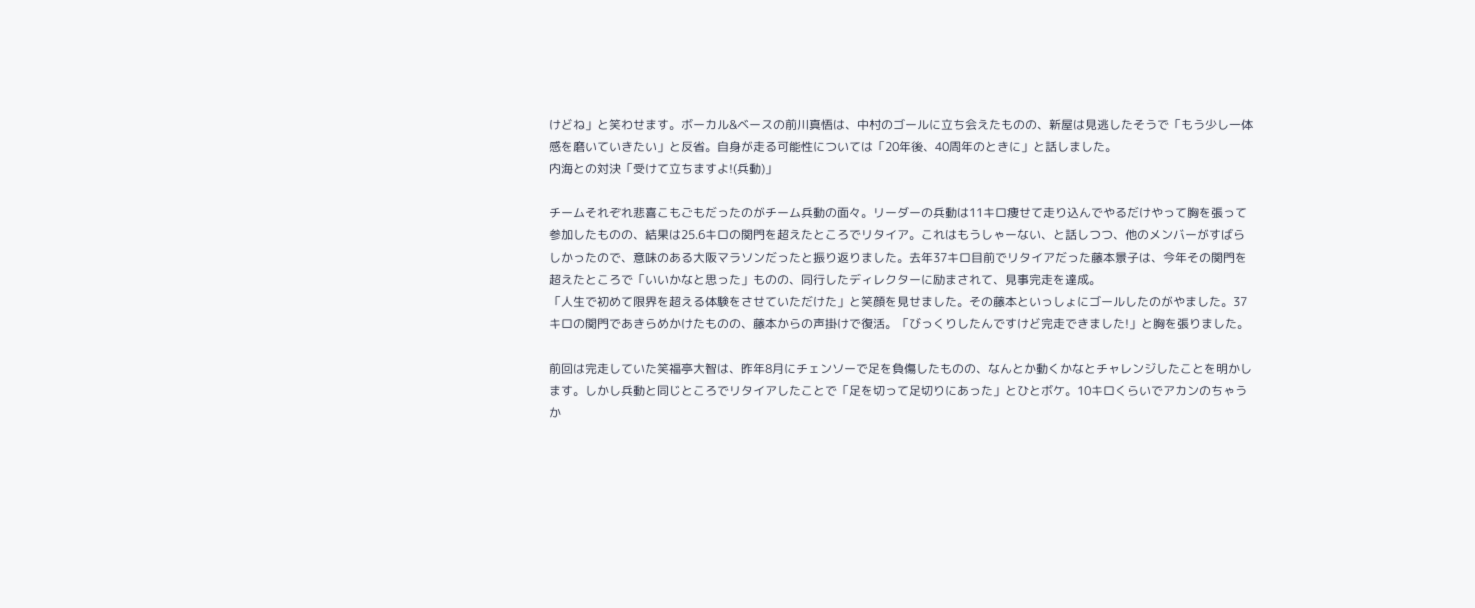けどね」と笑わせます。ボーカル&ベースの前川真悟は、中村のゴールに立ち会えたものの、新屋は見逃したそうで「もう少し一体感を磨いていきたい」と反省。自身が走る可能性については「20年後、40周年のときに」と話しました。
内海との対決「受けて立ちますよ!(兵動)」

チームそれぞれ悲喜こもごもだったのがチーム兵動の面々。リーダーの兵動は11キロ痩せて走り込んでやるだけやって胸を張って参加したものの、結果は25.6キロの関門を超えたところでリタイア。これはもうしゃーない、と話しつつ、他のメンバーがすばらしかったので、意味のある大阪マラソンだったと振り返りました。去年37キロ目前でリタイアだった藤本景子は、今年その関門を超えたところで「いいかなと思った」ものの、同行したディレクターに励まされて、見事完走を達成。
「人生で初めて限界を超える体験をさせていただけた」と笑顔を見せました。その藤本といっしょにゴールしたのがやました。37キロの関門であきらめかけたものの、藤本からの声掛けで復活。「びっくりしたんですけど完走できました!」と胸を張りました。

前回は完走していた笑福亭大智は、昨年8月にチェンソーで足を負傷したものの、なんとか動くかなとチャレンジしたことを明かします。しかし兵動と同じところでリタイアしたことで「足を切って足切りにあった」とひとボケ。10キロくらいでアカンのちゃうか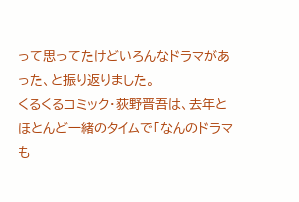って思ってたけどいろんなドラマがあった、と振り返りました。
くるくるコミック・荻野晋吾は、去年とほとんど一緒のタイムで「なんのドラマも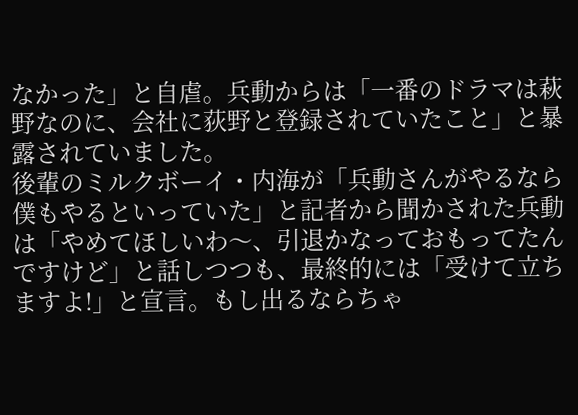なかった」と自虐。兵動からは「一番のドラマは萩野なのに、会社に荻野と登録されていたこと」と暴露されていました。
後輩のミルクボーイ・内海が「兵動さんがやるなら僕もやるといっていた」と記者から聞かされた兵動は「やめてほしいわ〜、引退かなっておもってたんですけど」と話しつつも、最終的には「受けて立ちますよ!」と宣言。もし出るならちゃ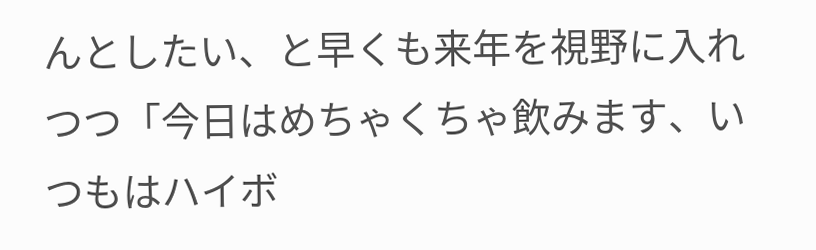んとしたい、と早くも来年を視野に入れつつ「今日はめちゃくちゃ飲みます、いつもはハイボ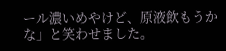ール濃いめやけど、原液飲もうかな」と笑わせました。